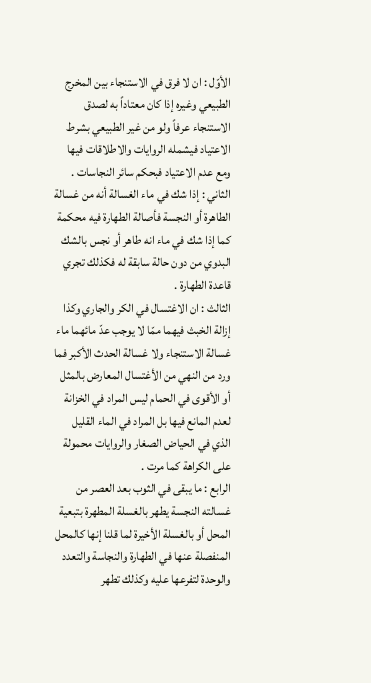الأوّل : ان لا فرق في الاستنجاء بين المخرج الطبيعي وغيره إذا كان معتاداً به لصدق الاستنجاء عرفاً ولو من غير الطبيعي بشرط الاعتياد فيشمله الروايات والاطلاقات فيها ومع عدم الاعتياد فبحكم سائر النجاسات .
الثاني : إذا شك في ماء الغسالة أنه من غسالة الطاهرة أو النجسة فأصالة الطهارة فيه محكمة كما إذا شك في ماء انه طاهر أو نجس بالشك البدوي من دون حالة سابقة له فكذلك تجري قاعدة الطهارة .
الثالث : ان الاغتسال في الكر والجاري وكذا إزالة الخبث فيهما ممّا لا يوجب عدّ مائهما ماء غسالة الاستنجاء ولا غسالة الحدث الأكبر فما ورد من النهي من الأغتسال المعارض بالمثل أو الأقوى في الحمام ليس المراد في الخزانة لعدم المانع فيها بل المراد في الماء القليل الذي في الحياض الصغار والروايات محمولة على الكراهة كما مرت .
الرابع : ما يبقى في الثوب بعد العصر من غسالته النجسة يطهر بالغسلة المطهرة بتبعية المحل أو بالغسلة الأخيرة لما قلنا إنها كالمحل المنفصلة عنها في الطهارة والنجاسة والتعدد والوحدة لتفرعها عليه وكذلك تطهر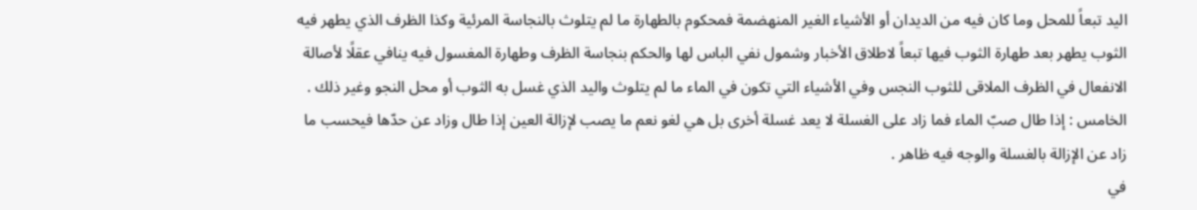اليد تبعاً للمحل وما كان فيه من الديدان أو الأشياء الغير المنهضمة فمحكوم بالطهارة ما لم يتلوث بالنجاسة المرئية وكذا الظرف الذي يطهر فيه الثوب يطهر بعد طهارة الثوب فيها تبعاً لاطلاق الأخبار وشمول نفي الباس لها والحكم بنجاسة الظرف وطهارة المغسول فيه ينافي عقلًا لأصالة الانفعال في الظرف الملاقى للثوب النجس وفي الأشياء التي تكون في الماء ما لم يتلوث واليد الذي غسل به الثوب أو محل النجو وغير ذلك .
الخامس : إذا طال صبّ الماء فما زاد على الغسلة لا يعد غسلة أخرى بل هي لغو نعم ما يصب لإزالة العين إذا طال وزاد عن حدّها فيحسب ما زاد عن الإزالة بالغسلة والوجه فيه ظاهر .
في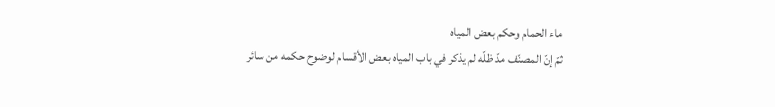ماء الحمام وحكم بعض المياه
ثمّ إنّ المصنّف مدّ ظلّه لم يذكر في باب المياه بعض الأقسام لوضوح حكمه من سائر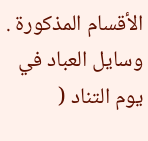الأقسام المذكورة .
وسايل العباد في يوم التناد (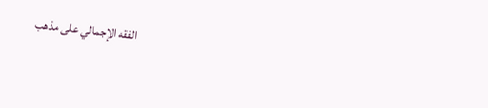الفقه الإجمالي على مذهب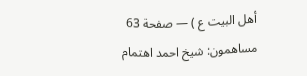أهل البيت ع ) — صفحة 63
مساهمون: شيخ احمد اهتمام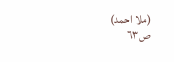(ملا احمد)
ص٦٣